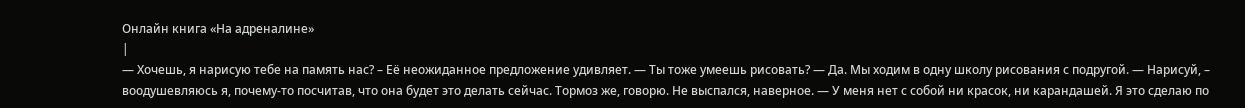Онлайн книга «На адреналине»
|
— Хочешь, я нарисую тебе на память нас? – Её неожиданное предложение удивляет. — Ты тоже умеешь рисовать? — Да. Мы ходим в одну школу рисования с подругой. — Нарисуй, – воодушевляюсь я, почему-то посчитав, что она будет это делать сейчас. Тормоз же, говорю. Не выспался, наверное. — У меня нет с собой ни красок, ни карандашей. Я это сделаю по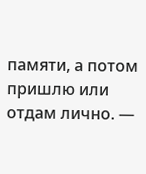памяти, а потом пришлю или отдам лично. —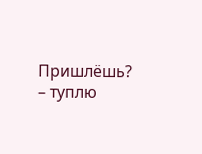Пришлёшь? – туплю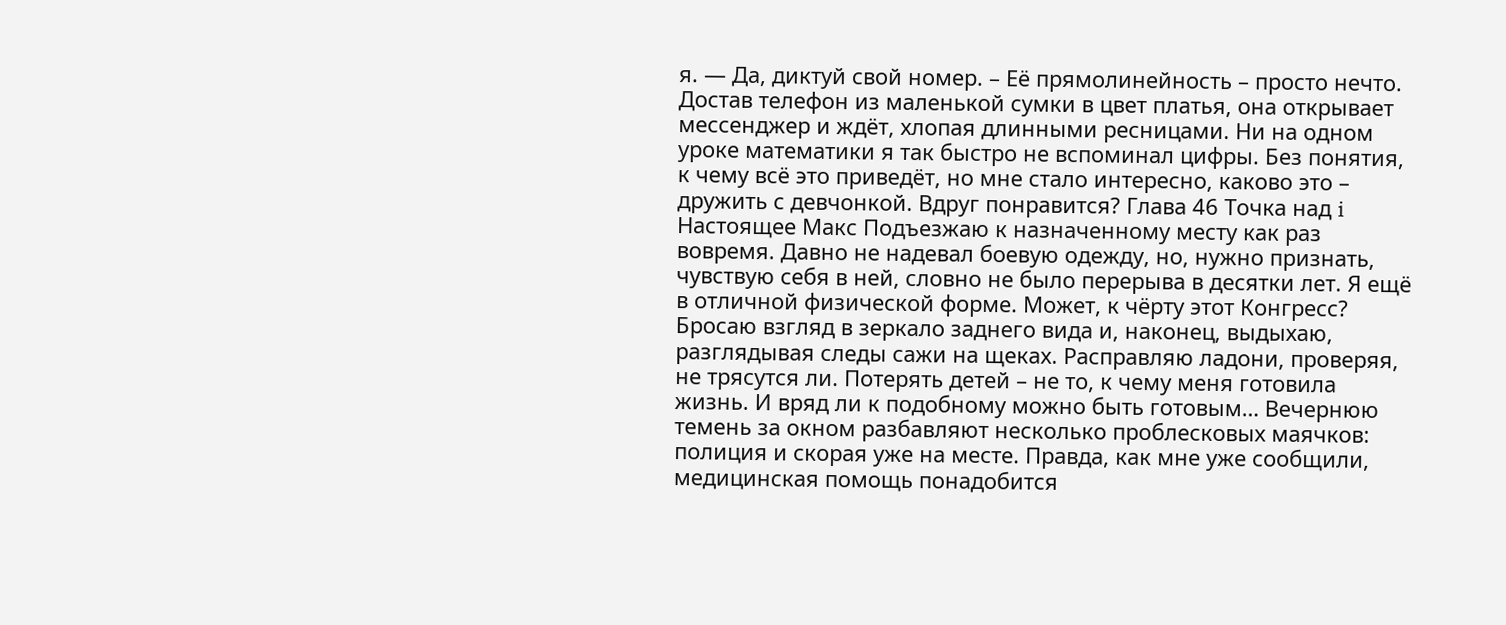я. — Да, диктуй свой номер. – Её прямолинейность – просто нечто. Достав телефон из маленькой сумки в цвет платья, она открывает мессенджер и ждёт, хлопая длинными ресницами. Ни на одном уроке математики я так быстро не вспоминал цифры. Без понятия, к чему всё это приведёт, но мне стало интересно, каково это – дружить с девчонкой. Вдруг понравится? Глава 46 Точка над i Настоящее Макс Подъезжаю к назначенному месту как раз вовремя. Давно не надевал боевую одежду, но, нужно признать, чувствую себя в ней, словно не было перерыва в десятки лет. Я ещё в отличной физической форме. Может, к чёрту этот Конгресс? Бросаю взгляд в зеркало заднего вида и, наконец, выдыхаю, разглядывая следы сажи на щеках. Расправляю ладони, проверяя, не трясутся ли. Потерять детей – не то, к чему меня готовила жизнь. И вряд ли к подобному можно быть готовым… Вечернюю темень за окном разбавляют несколько проблесковых маячков: полиция и скорая уже на месте. Правда, как мне уже сообщили, медицинская помощь понадобится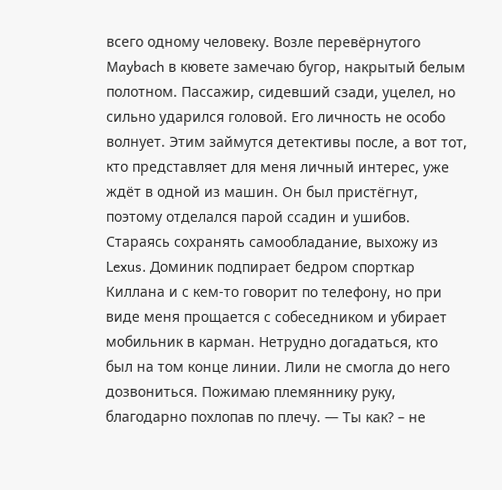всего одному человеку. Возле перевёрнутого Maybach в кювете замечаю бугор, накрытый белым полотном. Пассажир, сидевший сзади, уцелел, но сильно ударился головой. Его личность не особо волнует. Этим займутся детективы после, а вот тот, кто представляет для меня личный интерес, уже ждёт в одной из машин. Он был пристёгнут, поэтому отделался парой ссадин и ушибов. Стараясь сохранять самообладание, выхожу из Lexus. Доминик подпирает бедром спорткар Киллана и с кем-то говорит по телефону, но при виде меня прощается с собеседником и убирает мобильник в карман. Нетрудно догадаться, кто был на том конце линии. Лили не смогла до него дозвониться. Пожимаю племяннику руку, благодарно похлопав по плечу. — Ты как? – не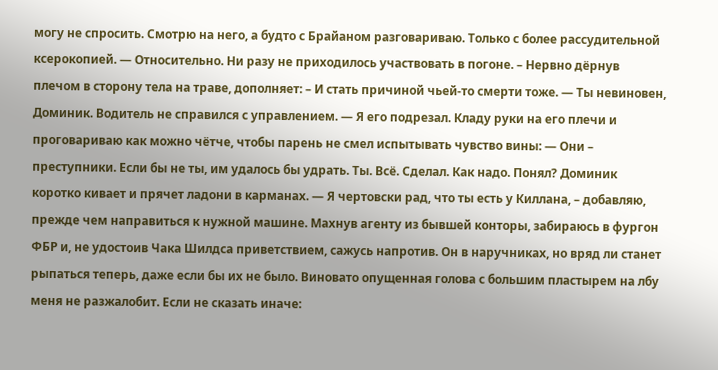могу не спросить. Смотрю на него, а будто с Брайаном разговариваю. Только с более рассудительной ксерокопией. — Относительно. Ни разу не приходилось участвовать в погоне. – Нервно дёрнув плечом в сторону тела на траве, дополняет: – И стать причиной чьей-то смерти тоже. — Ты невиновен, Доминик. Водитель не справился с управлением. — Я его подрезал. Кладу руки на его плечи и проговариваю как можно чётче, чтобы парень не смел испытывать чувство вины: — Они – преступники. Если бы не ты, им удалось бы удрать. Ты. Всё. Сделал. Как надо. Понял? Доминик коротко кивает и прячет ладони в карманах. — Я чертовски рад, что ты есть у Киллана, – добавляю, прежде чем направиться к нужной машине. Махнув агенту из бывшей конторы, забираюсь в фургон ФБР и, не удостоив Чака Шилдса приветствием, сажусь напротив. Он в наручниках, но вряд ли станет рыпаться теперь, даже если бы их не было. Виновато опущенная голова с большим пластырем на лбу меня не разжалобит. Если не сказать иначе: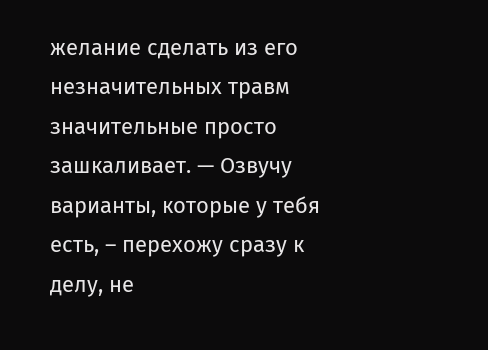желание сделать из его незначительных травм значительные просто зашкаливает. — Озвучу варианты, которые у тебя есть, – перехожу сразу к делу, не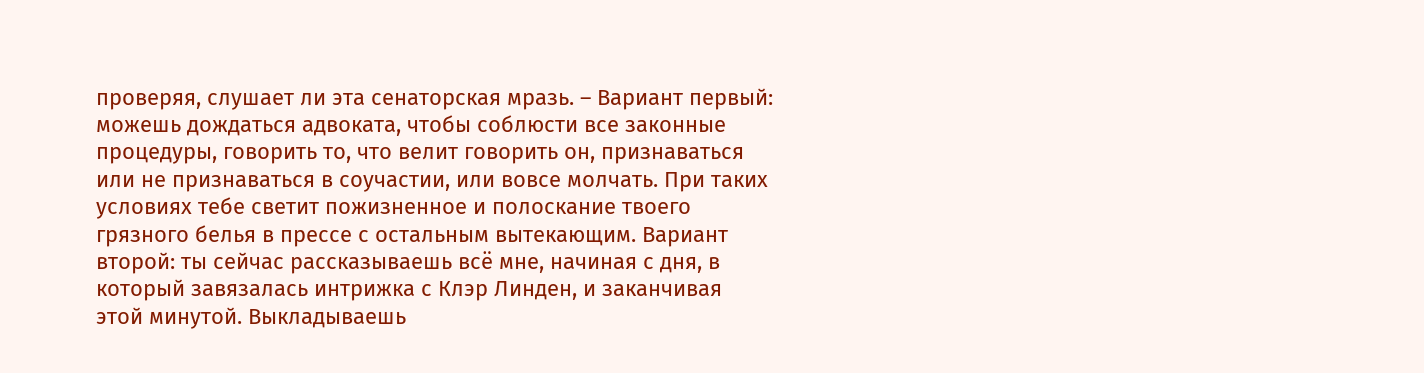проверяя, слушает ли эта сенаторская мразь. – Вариант первый: можешь дождаться адвоката, чтобы соблюсти все законные процедуры, говорить то, что велит говорить он, признаваться или не признаваться в соучастии, или вовсе молчать. При таких условиях тебе светит пожизненное и полоскание твоего грязного белья в прессе с остальным вытекающим. Вариант второй: ты сейчас рассказываешь всё мне, начиная с дня, в который завязалась интрижка с Клэр Линден, и заканчивая этой минутой. Выкладываешь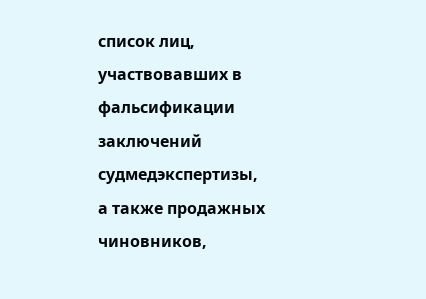список лиц, участвовавших в фальсификации заключений судмедэкспертизы, а также продажных чиновников,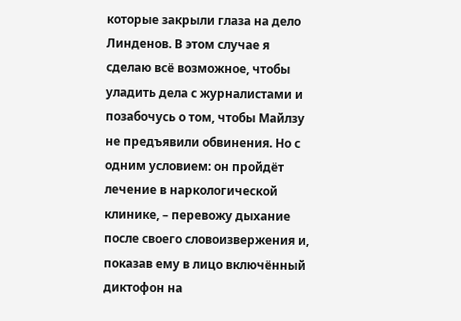которые закрыли глаза на дело Линденов. В этом случае я сделаю всё возможное, чтобы уладить дела с журналистами и позабочусь о том, чтобы Майлзу не предъявили обвинения. Но с одним условием: он пройдёт лечение в наркологической клинике, – перевожу дыхание после своего словоизвержения и, показав ему в лицо включённый диктофон на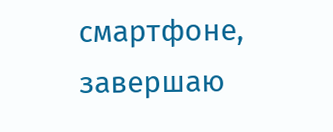смартфоне, завершаю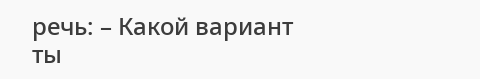речь: – Какой вариант ты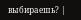выбираешь? |